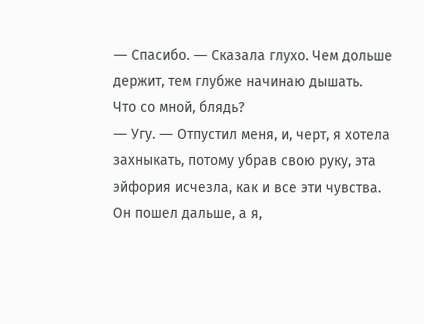― Спасибо. ― Сказала глухо. Чем дольше держит, тем глубже начинаю дышать.
Что со мной, блядь?
― Угу. ― Отпустил меня, и, черт, я хотела захныкать, потому убрав свою руку, эта эйфория исчезла, как и все эти чувства. Он пошел дальше, а я,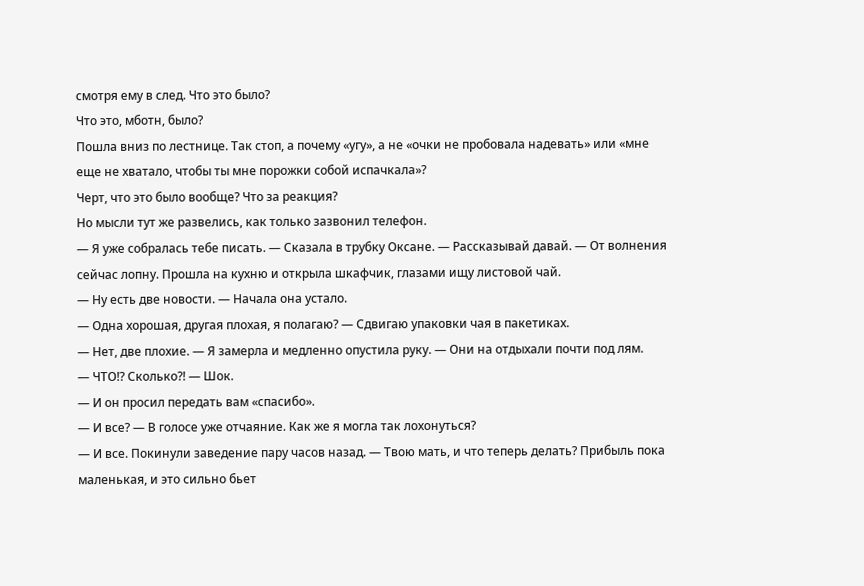смотря ему в след. Что это было?
Что это, мботн, было?
Пошла вниз по лестнице. Так стоп, а почему «угу», а не «очки не пробовала надевать» или «мне еще не хватало, чтобы ты мне порожки собой испачкала»?
Черт, что это было вообще? Что за реакция?
Но мысли тут же развелись, как только зазвонил телефон.
― Я уже собралась тебе писать. ― Сказала в трубку Оксане. ― Рассказывай давай. ― От волнения сейчас лопну. Прошла на кухню и открыла шкафчик, глазами ищу листовой чай.
― Ну есть две новости. ― Начала она устало.
― Одна хорошая, другая плохая, я полагаю? ― Сдвигаю упаковки чая в пакетиках.
― Нет, две плохие. ― Я замерла и медленно опустила руку. ― Они на отдыхали почти под лям.
― ЧТО!? Сколько?! ― Шок.
― И он просил передать вам «спасибо».
― И все? ― В голосе уже отчаяние. Как же я могла так лохонуться?
― И все. Покинули заведение пару часов назад. ― Твою мать, и что теперь делать? Прибыль пока маленькая, и это сильно бьет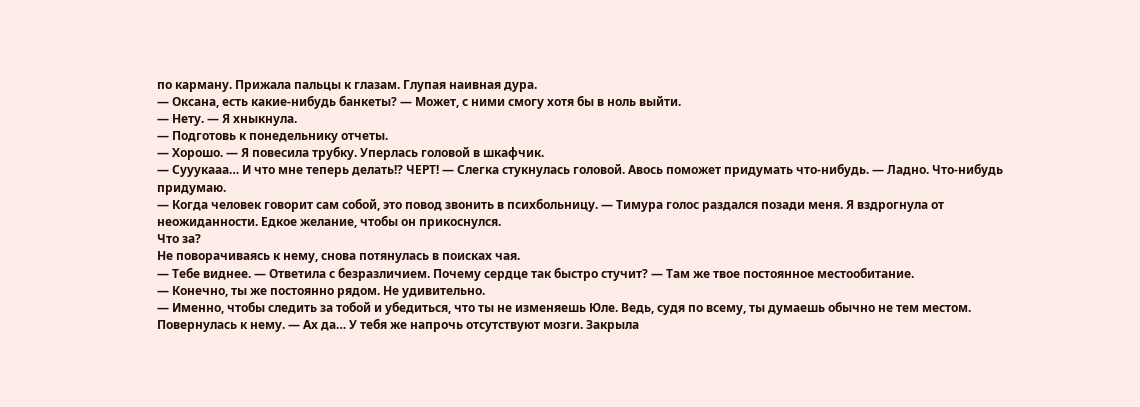по карману. Прижала пальцы к глазам. Глупая наивная дура.
― Оксана, есть какие-нибудь банкеты? ― Может, с ними смогу хотя бы в ноль выйти.
― Нету. ― Я хныкнула.
― Подготовь к понедельнику отчеты.
― Хорошо. ― Я повесила трубку. Уперлась головой в шкафчик.
― Сууукааа… И что мне теперь делать!? ЧЕРТ! ― Слегка стукнулась головой. Авось поможет придумать что-нибудь. ― Ладно. Что-нибудь придумаю.
― Когда человек говорит сам собой, это повод звонить в психбольницу. ― Тимура голос раздался позади меня. Я вздрогнула от неожиданности. Едкое желание, чтобы он прикоснулся.
Что за?
Не поворачиваясь к нему, снова потянулась в поисках чая.
― Тебе виднее. ― Ответила с безразличием. Почему сердце так быстро стучит? ― Там же твое постоянное местообитание.
― Конечно, ты же постоянно рядом. Не удивительно.
― Именно, чтобы следить за тобой и убедиться, что ты не изменяешь Юле. Ведь, судя по всему, ты думаешь обычно не тем местом. Повернулась к нему. ― Ах да… У тебя же напрочь отсутствуют мозги. Закрыла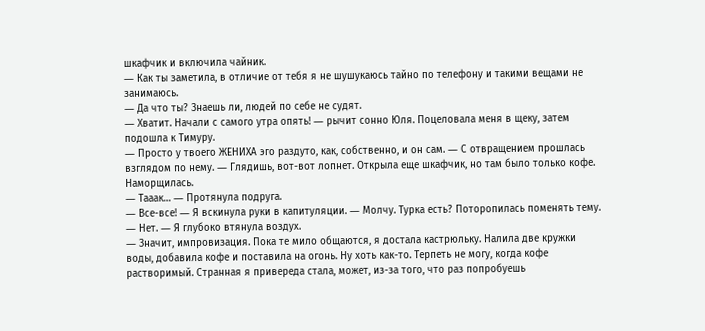шкафчик и включила чайник.
― Как ты заметила, в отличие от тебя я не шушукаюсь тайно по телефону и такими вещами не занимаюсь.
― Да что ты? Знаешь ли, людей по себе не судят.
― Хватит. Начали с самого утра опять! ― рычит сонно Юля. Поцеловала меня в щеку, затем подошла к Тимуру.
― Просто у твоего ЖЕНИХА эго раздуто, как, собственно, и он сам. ― С отвращением прошлась взглядом по нему. ― Глядишь, вот-вот лопнет. Открыла еще шкафчик, но там было только кофе. Наморщилась.
― Тааак… ― Протянула подруга.
― Все-все! ― Я вскинула руки в капитуляции. ― Молчу. Турка есть? Поторопилась поменять тему.
― Нет. ― Я глубоко втянула воздух.
― Значит, импровизация. Пока те мило общаются, я достала кастрюльку. Налила две кружки воды, добавила кофе и поставила на огонь. Ну хоть как-то. Терпеть не могу, когда кофе растворимый. Странная я привереда стала, может, из-за того, что раз попробуешь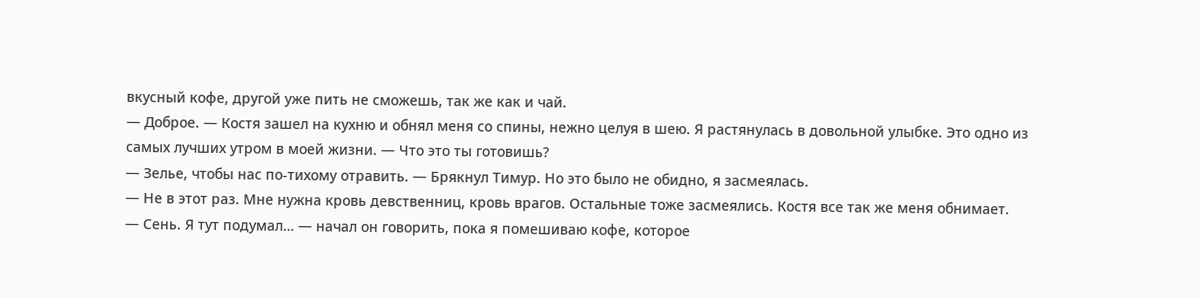вкусный кофе, другой уже пить не сможешь, так же как и чай.
― Доброе. ― Костя зашел на кухню и обнял меня со спины, нежно целуя в шею. Я растянулась в довольной улыбке. Это одно из самых лучших утром в моей жизни. ― Что это ты готовишь?
― Зелье, чтобы нас по-тихому отравить. ― Брякнул Тимур. Но это было не обидно, я засмеялась.
― Не в этот раз. Мне нужна кровь девственниц, кровь врагов. Остальные тоже засмеялись. Костя все так же меня обнимает.
― Сень. Я тут подумал… ― начал он говорить, пока я помешиваю кофе, которое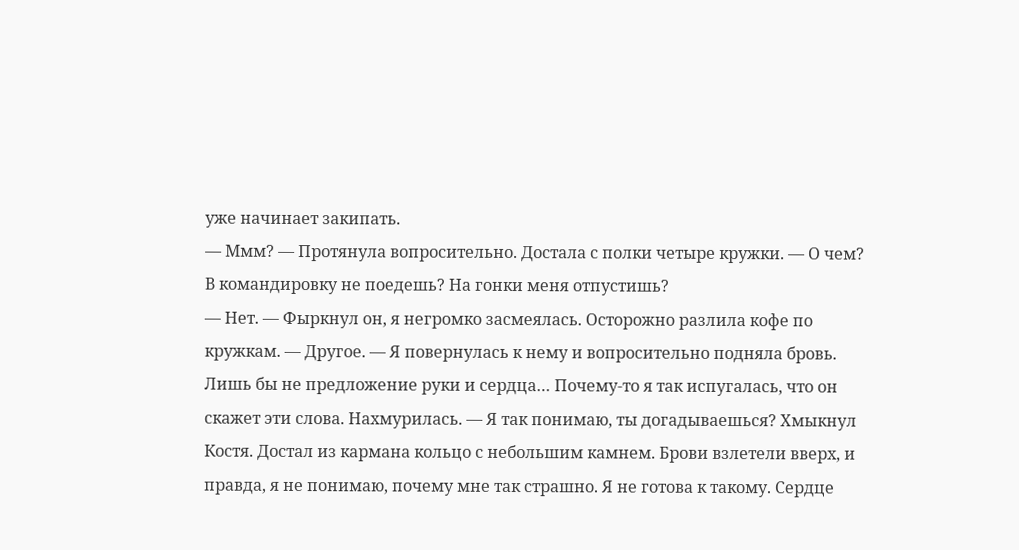уже начинает закипать.
― Ммм? ― Протянула вопросительно. Достала с полки четыре кружки. ― О чем? В командировку не поедешь? На гонки меня отпустишь?
― Нет. ― Фыркнул он, я негромко засмеялась. Осторожно разлила кофе по кружкам. ― Другое. ― Я повернулась к нему и вопросительно подняла бровь. Лишь бы не предложение руки и сердца… Почему-то я так испугалась, что он скажет эти слова. Нахмурилась. ― Я так понимаю, ты догадываешься? Хмыкнул Костя. Достал из кармана кольцо с небольшим камнем. Брови взлетели вверх, и правда, я не понимаю, почему мне так страшно. Я не готова к такому. Сердце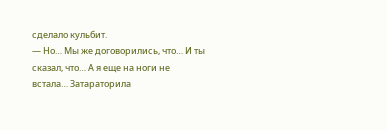сделало кульбит.
― Но… Мы же договорились, что… И ты сказал, что… А я еще на ноги не встала… Затараторила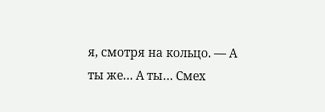я, смотря на кольцо. ― А ты же… А ты… Смех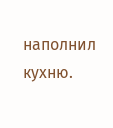наполнил кухню.